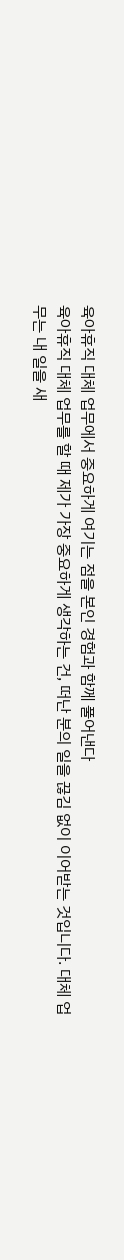육아휴직 대체 업무에서 중요하게 여기는 점을 본인 경험과 함께 풀어낸다
육아휴직 대체 업무를 할 때 제가 가장 중요하게 생각하는 건, 떠난 분의 일을 끊김 없이 이어받는 것입니다. 대체 업무는 내 일을 새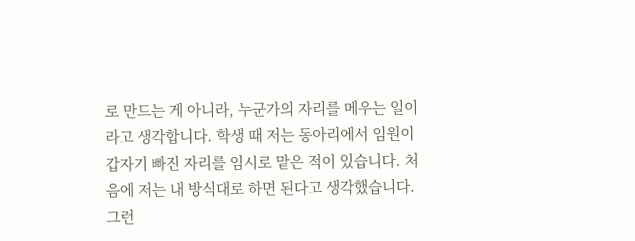로 만드는 게 아니라, 누군가의 자리를 메우는 일이라고 생각합니다. 학생 때 저는 동아리에서 임원이 갑자기 빠진 자리를 임시로 맡은 적이 있습니다. 처음에 저는 내 방식대로 하면 된다고 생각했습니다. 그런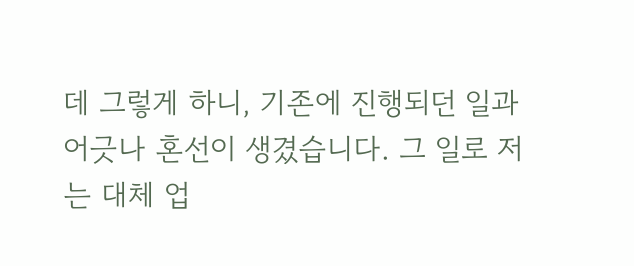데 그렇게 하니, 기존에 진행되던 일과 어긋나 혼선이 생겼습니다. 그 일로 저는 대체 업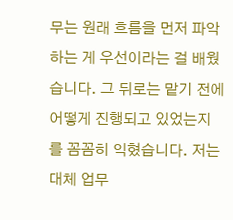무는 원래 흐름을 먼저 파악하는 게 우선이라는 걸 배웠습니다. 그 뒤로는 맡기 전에 어떻게 진행되고 있었는지를 꼼꼼히 익혔습니다. 저는 대체 업무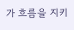가 흐름을 지키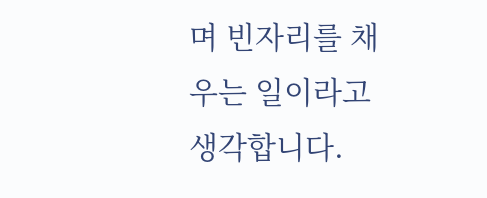며 빈자리를 채우는 일이라고 생각합니다.